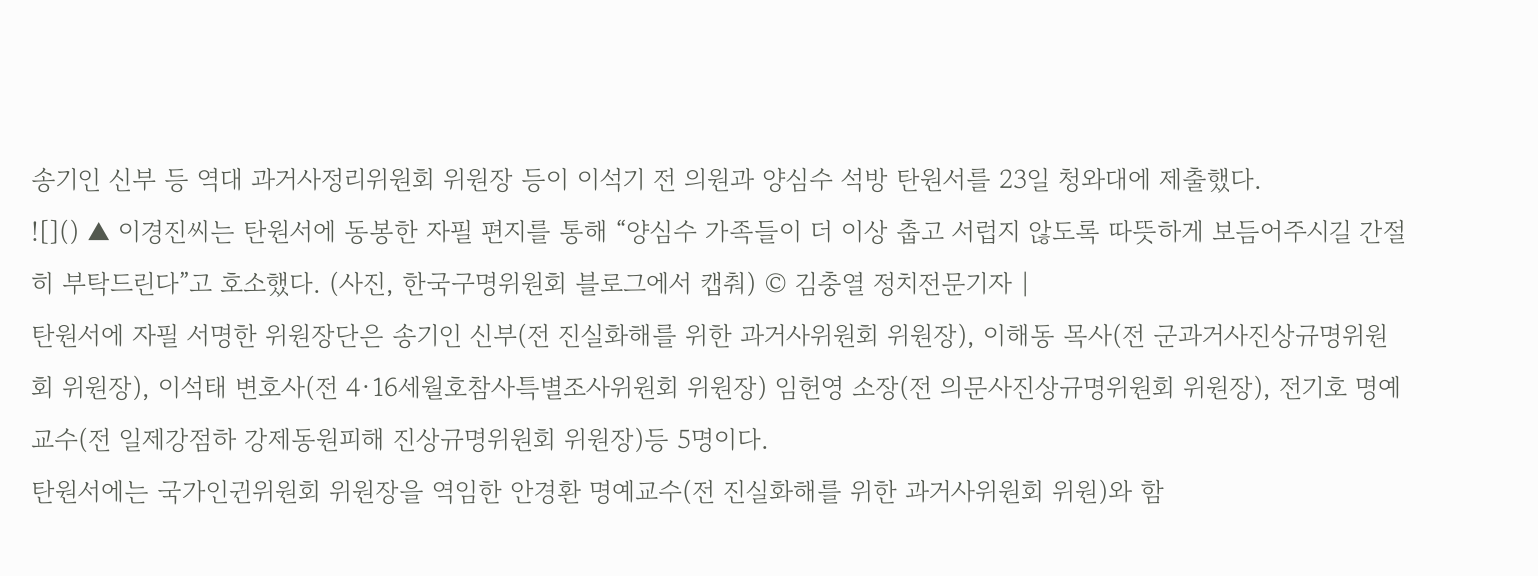송기인 신부 등 역대 과거사정리위원회 위원장 등이 이석기 전 의원과 양심수 석방 탄원서를 23일 청와대에 제출했다.
![]() ▲ 이경진씨는 탄원서에 동봉한 자필 편지를 통해 “양심수 가족들이 더 이상 춥고 서럽지 않도록 따뜻하게 보듬어주시길 간절히 부탁드린다”고 호소했다. (사진, 한국구명위원회 블로그에서 캡춰) © 김충열 정치전문기자 |
탄원서에 자필 서명한 위원장단은 송기인 신부(전 진실화해를 위한 과거사위원회 위원장), 이해동 목사(전 군과거사진상규명위원회 위원장), 이석태 변호사(전 4·16세월호참사특별조사위원회 위원장) 임헌영 소장(전 의문사진상규명위원회 위원장), 전기호 명예교수(전 일제강점하 강제동원피해 진상규명위원회 위원장)등 5명이다.
탄원서에는 국가인귄위원회 위원장을 역임한 안경환 명예교수(전 진실화해를 위한 과거사위원회 위원)와 함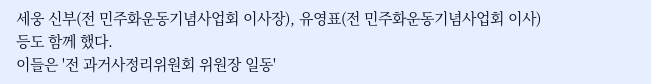세웅 신부(전 민주화운동기념사업회 이사장), 유영표(전 민주화운동기념사업회 이사)등도 함께 했다.
이들은 '전 과거사정리위원회 위원장 일동'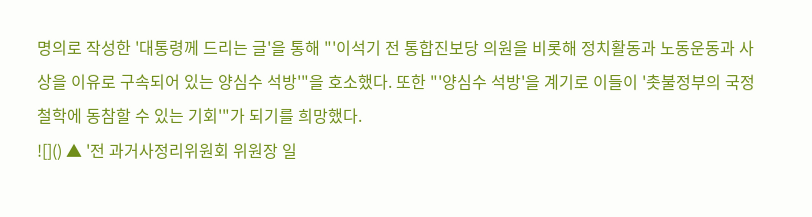명의로 작성한 '대통령께 드리는 글'을 통해 "'이석기 전 통합진보당 의원을 비롯해 정치활동과 노동운동과 사상을 이유로 구속되어 있는 양심수 석방'"을 호소했다. 또한 "'양심수 석방'을 계기로 이들이 '촛불정부의 국정철학에 동참할 수 있는 기회'"가 되기를 희망했다.
![]() ▲ '전 과거사정리위원회 위원장 일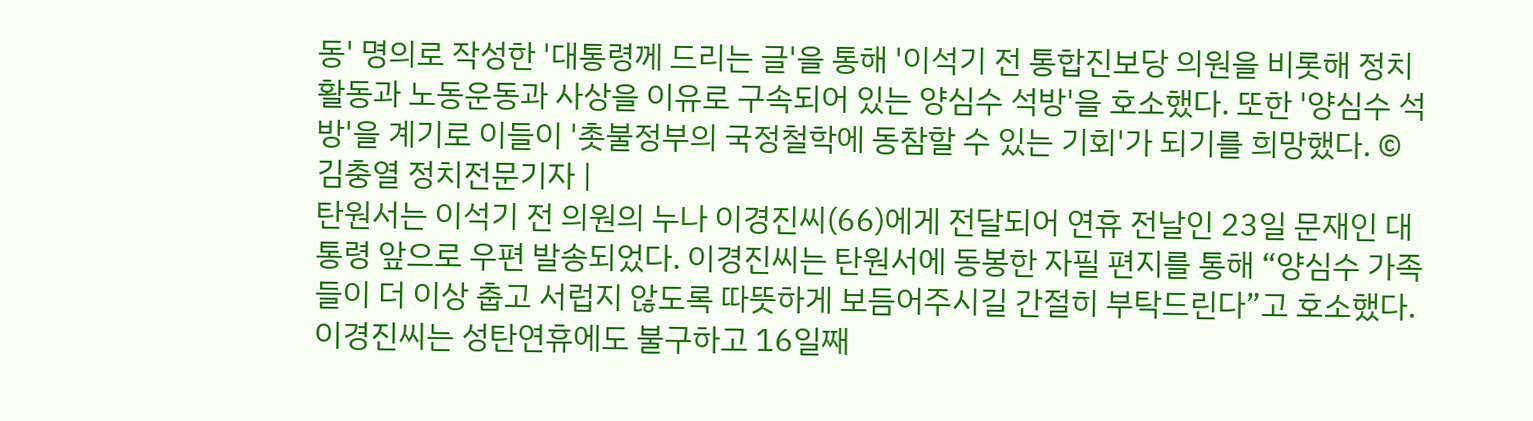동' 명의로 작성한 '대통령께 드리는 글'을 통해 '이석기 전 통합진보당 의원을 비롯해 정치활동과 노동운동과 사상을 이유로 구속되어 있는 양심수 석방'을 호소했다. 또한 '양심수 석방'을 계기로 이들이 '촛불정부의 국정철학에 동참할 수 있는 기회'가 되기를 희망했다. © 김충열 정치전문기자 |
탄원서는 이석기 전 의원의 누나 이경진씨(66)에게 전달되어 연휴 전날인 23일 문재인 대통령 앞으로 우편 발송되었다. 이경진씨는 탄원서에 동봉한 자필 편지를 통해 “양심수 가족들이 더 이상 춥고 서럽지 않도록 따뜻하게 보듬어주시길 간절히 부탁드린다”고 호소했다.
이경진씨는 성탄연휴에도 불구하고 16일째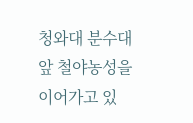청와대 분수대 앞 철야농성을 이어가고 있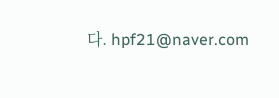다. hpf21@naver.com